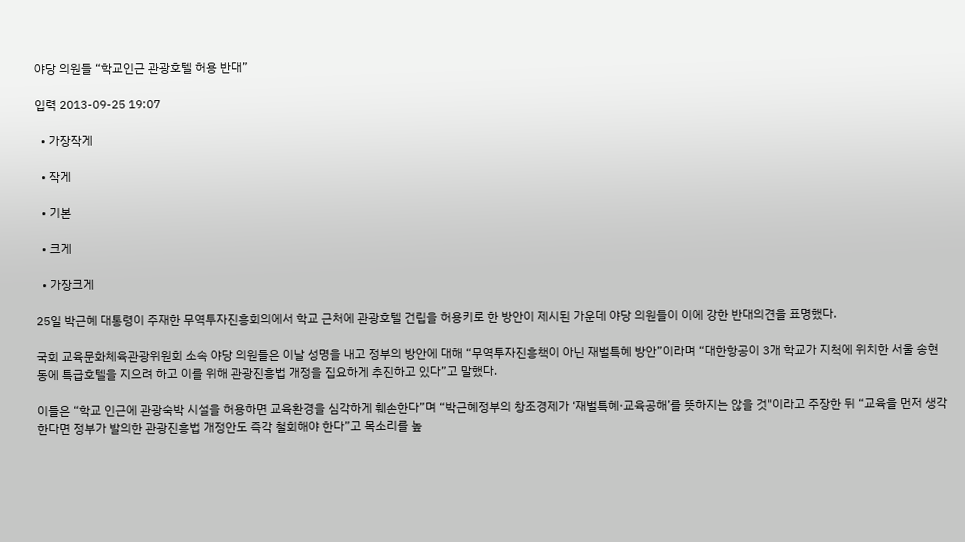야당 의원들 “학교인근 관광호텔 허용 반대”

입력 2013-09-25 19:07

  • 가장작게

  • 작게

  • 기본

  • 크게

  • 가장크게

25일 박근혜 대통령이 주재한 무역투자진흥회의에서 학교 근처에 관광호텔 건립을 허용키로 한 방안이 제시된 가운데 야당 의원들이 이에 강한 반대의견을 표명했다.

국회 교육문화체육관광위원회 소속 야당 의원들은 이날 성명을 내고 정부의 방안에 대해 “무역투자진흥책이 아닌 재벌특혜 방안”이라며 “대한항공이 3개 학교가 지척에 위치한 서울 송현동에 특급호텔을 지으려 하고 이를 위해 관광진흥법 개정을 집요하게 추진하고 있다”고 말했다.

이들은 “학교 인근에 관광숙박 시설을 허용하면 교육환경을 심각하게 훼손한다”며 “박근혜정부의 창조경제가 ‘재벌특혜·교육공해’를 뜻하지는 않을 것"이라고 주장한 뒤 “교육을 먼저 생각한다면 정부가 발의한 관광진흥법 개정안도 즉각 철회해야 한다”고 목소리를 높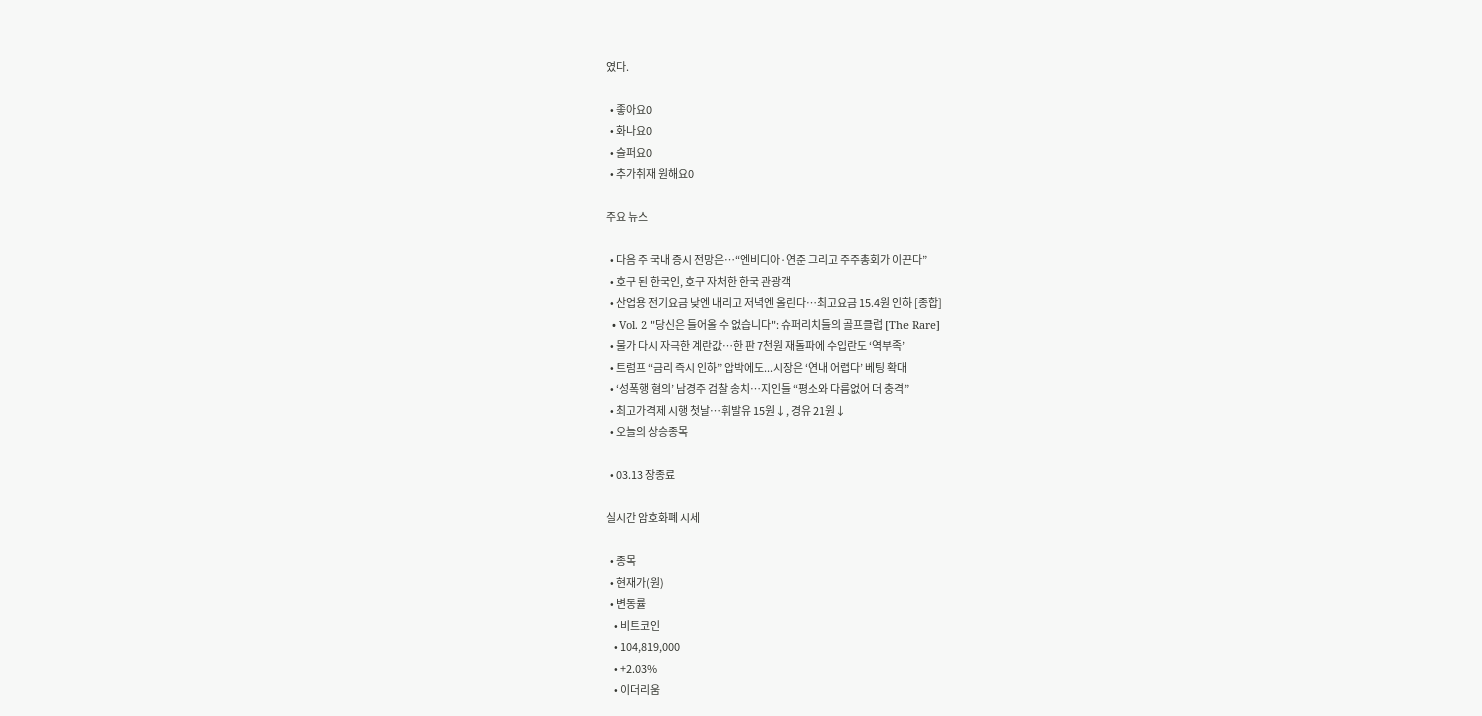였다.

  • 좋아요0
  • 화나요0
  • 슬퍼요0
  • 추가취재 원해요0

주요 뉴스

  • 다음 주 국내 증시 전망은⋯“엔비디아·연준 그리고 주주총회가 이끈다”
  • 호구 된 한국인, 호구 자처한 한국 관광객
  • 산업용 전기요금 낮엔 내리고 저녁엔 올린다…최고요금 15.4원 인하 [종합]
  • Vol. 2 "당신은 들어올 수 없습니다": 슈퍼리치들의 골프클럽 [The Rare]
  • 물가 다시 자극한 계란값…한 판 7천원 재돌파에 수입란도 ‘역부족’
  • 트럼프 “금리 즉시 인하” 압박에도...시장은 ‘연내 어렵다’ 베팅 확대
  • ‘성폭행 혐의’ 남경주 검찰 송치…지인들 “평소와 다름없어 더 충격”
  • 최고가격제 시행 첫날⋯휘발유 15원↓, 경유 21원↓
  • 오늘의 상승종목

  • 03.13 장종료

실시간 암호화폐 시세

  • 종목
  • 현재가(원)
  • 변동률
    • 비트코인
    • 104,819,000
    • +2.03%
    • 이더리움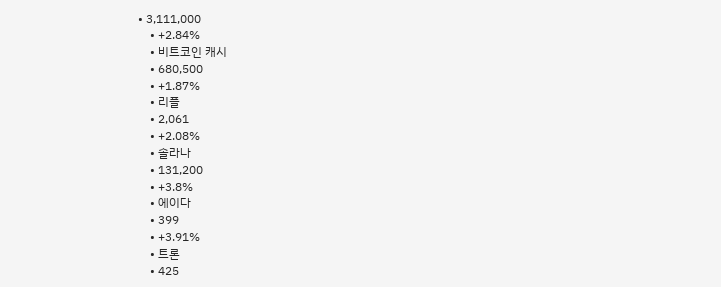• 3,111,000
    • +2.84%
    • 비트코인 캐시
    • 680,500
    • +1.87%
    • 리플
    • 2,061
    • +2.08%
    • 솔라나
    • 131,200
    • +3.8%
    • 에이다
    • 399
    • +3.91%
    • 트론
    • 425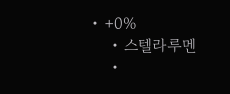• +0%
    • 스텔라루멘
    •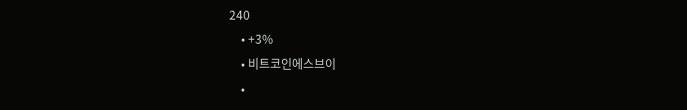240
    • +3%
    • 비트코인에스브이
    •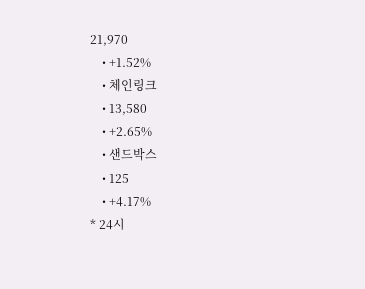21,970
    • +1.52%
    • 체인링크
    • 13,580
    • +2.65%
    • 샌드박스
    • 125
    • +4.17%
* 24시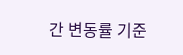간 변동률 기준